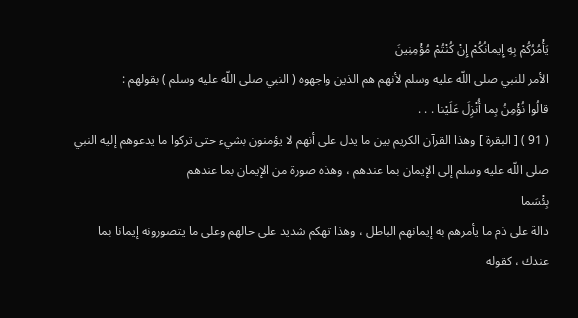يَأْمُرُكُمْ بِهِ إِيمانُكُمْ إِنْ كُنْتُمْ مُؤْمِنِينَ
الأمر للنبي صلى اللّه عليه وسلم لأنهم هم الذين واجهوه ( النبي صلى اللّه عليه وسلم ) بقولهم :
قالُوا نُؤْمِنُ بِما أُنْزِلَ عَلَيْنا . . .
( 91 ) [ البقرة ] وهذا القرآن الكريم بين ما يدل على أنهم لا يؤمنون بشيء حتى تركوا ما يدعوهم إليه النبي صلى اللّه عليه وسلم إلى الإيمان بما عندهم ، وهذه صورة من الإيمان بما عندهم
بِئْسَما
دالة على ذم ما يأمرهم به إيمانهم الباطل ، وهذا تهكم شديد على حالهم وعلى ما يتصورونه إيمانا بما عندك ، كقوله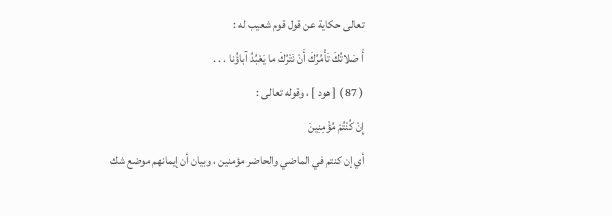تعالى حكاية عن قول قوم شعيب له :
أَ صَلاتُكَ تَأْمُرُكَ أَنْ نَتْرُكَ ما يَعْبُدُ آباؤُنا . . .
( 87 ) [ هود ] ، وقوله تعالى :
إِنْ كُنْتُمْ مُؤْمِنِينَ
أي إن كنتم في الماضي والحاضر مؤمنين ، وبيان أن إيمانهم موضع شك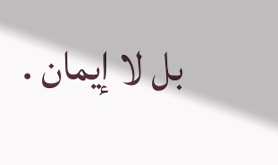بل لا إيمان .